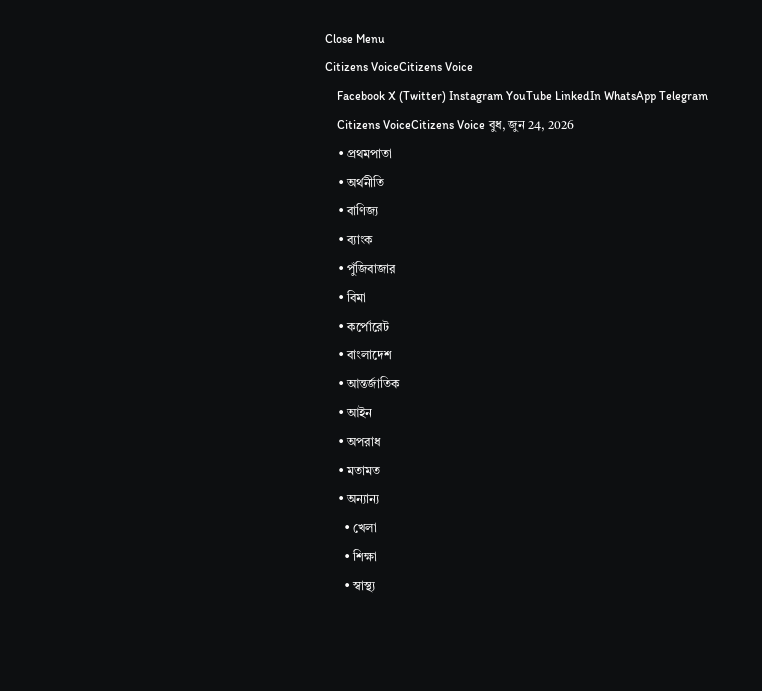Close Menu
Citizens VoiceCitizens Voice
    Facebook X (Twitter) Instagram YouTube LinkedIn WhatsApp Telegram
    Citizens VoiceCitizens Voice বুধ, জুন 24, 2026
    • প্রথমপাতা
    • অর্থনীতি
    • বাণিজ্য
    • ব্যাংক
    • পুঁজিবাজার
    • বিমা
    • কর্পোরেট
    • বাংলাদেশ
    • আন্তর্জাতিক
    • আইন
    • অপরাধ
    • মতামত
    • অন্যান্য
      • খেলা
      • শিক্ষা
      • স্বাস্থ্য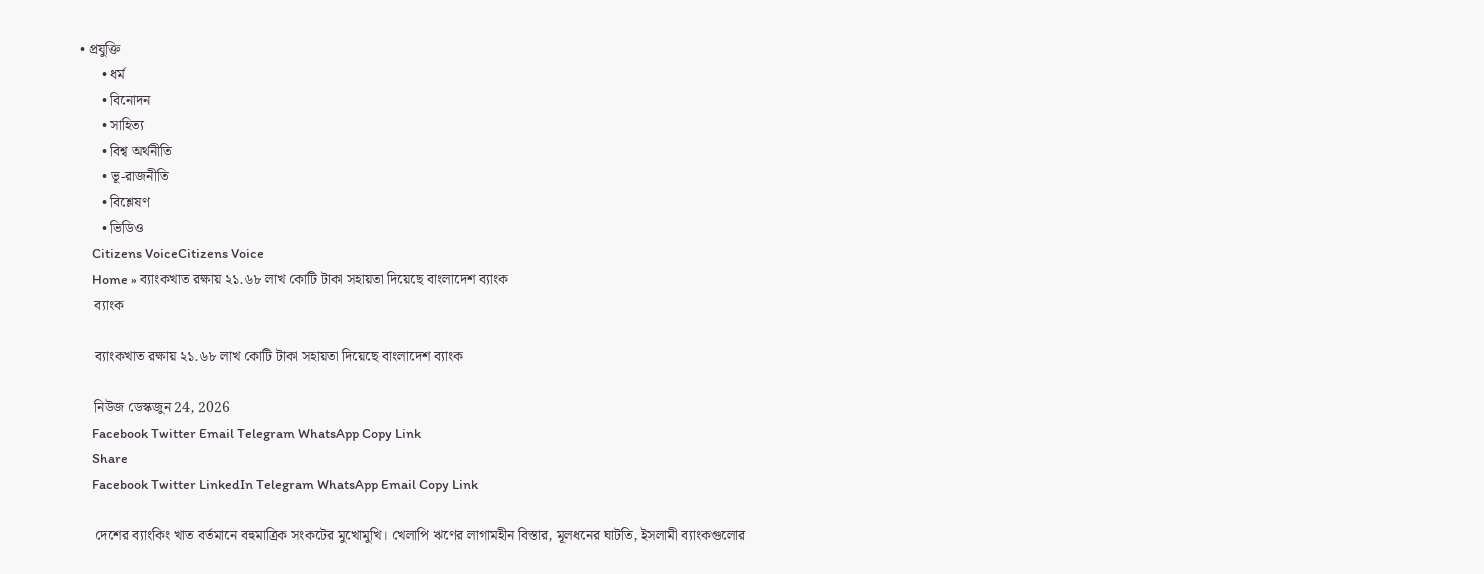• প্রযুক্তি
      • ধর্ম
      • বিনোদন
      • সাহিত্য
      • বিশ্ব অর্থনীতি
      • ভূ-রাজনীতি
      • বিশ্লেষণ
      • ভিডিও
    Citizens VoiceCitizens Voice
    Home » ব্যাংকখাত রক্ষায় ২১.৬৮ লাখ কোটি টাকা সহায়তা দিয়েছে বাংলাদেশ ব্যাংক
    ব্যাংক

    ব্যাংকখাত রক্ষায় ২১.৬৮ লাখ কোটি টাকা সহায়তা দিয়েছে বাংলাদেশ ব্যাংক

    নিউজ ডেস্কজুন 24, 2026
    Facebook Twitter Email Telegram WhatsApp Copy Link
    Share
    Facebook Twitter LinkedIn Telegram WhatsApp Email Copy Link

    দেশের ব্যাংকিং খাত বর্তমানে বহুমাত্রিক সংকটের মুখোমুখি। খেলাপি ঋণের লাগামহীন বিস্তার, মূলধনের ঘাটতি, ইসলামী ব্যাংকগুলোর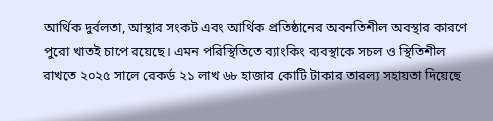আর্থিক দুর্বলতা, আস্থার সংকট এবং আর্থিক প্রতিষ্ঠানের অবনতিশীল অবস্থার কারণে পুরো খাতই চাপে রয়েছে। এমন পরিস্থিতিতে ব্যাংকিং ব্যবস্থাকে সচল ও স্থিতিশীল রাখতে ২০২৫ সালে রেকর্ড ২১ লাখ ৬৮ হাজার কোটি টাকার তারল্য সহায়তা দিয়েছে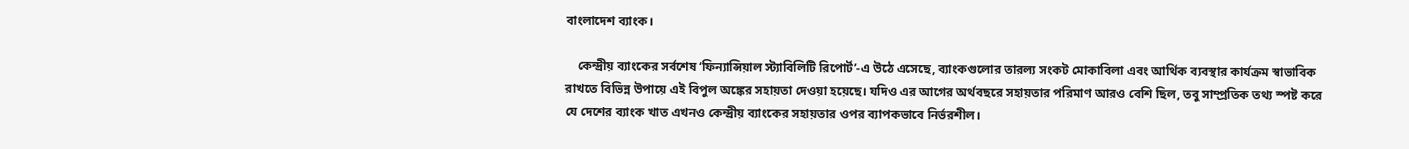বাংলাদেশ ব্যাংক।

    কেন্দ্রীয় ব্যাংকের সর্বশেষ ‘ফিন্যান্সিয়াল স্ট্যাবিলিটি রিপোর্ট’-এ উঠে এসেছে, ব্যাংকগুলোর তারল্য সংকট মোকাবিলা এবং আর্থিক ব্যবস্থার কার্যক্রম স্বাভাবিক রাখতে বিভিন্ন উপায়ে এই বিপুল অঙ্কের সহায়তা দেওয়া হয়েছে। যদিও এর আগের অর্থবছরে সহায়তার পরিমাণ আরও বেশি ছিল, তবু সাম্প্রতিক তথ্য স্পষ্ট করে যে দেশের ব্যাংক খাত এখনও কেন্দ্রীয় ব্যাংকের সহায়তার ওপর ব্যাপকভাবে নির্ভরশীল।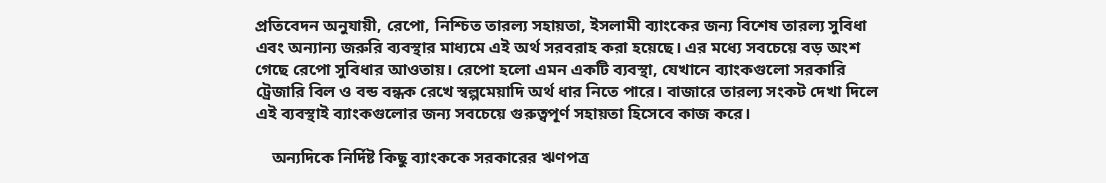প্রতিবেদন অনুযায়ী, রেপো, নিশ্চিত তারল্য সহায়তা, ইসলামী ব্যাংকের জন্য বিশেষ তারল্য সুবিধা এবং অন্যান্য জরুরি ব্যবস্থার মাধ্যমে এই অর্থ সরবরাহ করা হয়েছে। এর মধ্যে সবচেয়ে বড় অংশ গেছে রেপো সুবিধার আওতায়। রেপো হলো এমন একটি ব্যবস্থা, যেখানে ব্যাংকগুলো সরকারি ট্রেজারি বিল ও বন্ড বন্ধক রেখে স্বল্পমেয়াদি অর্থ ধার নিতে পারে। বাজারে তারল্য সংকট দেখা দিলে এই ব্যবস্থাই ব্যাংকগুলোর জন্য সবচেয়ে গুরুত্বপূর্ণ সহায়তা হিসেবে কাজ করে।

    অন্যদিকে নির্দিষ্ট কিছু ব্যাংককে সরকারের ঋণপত্র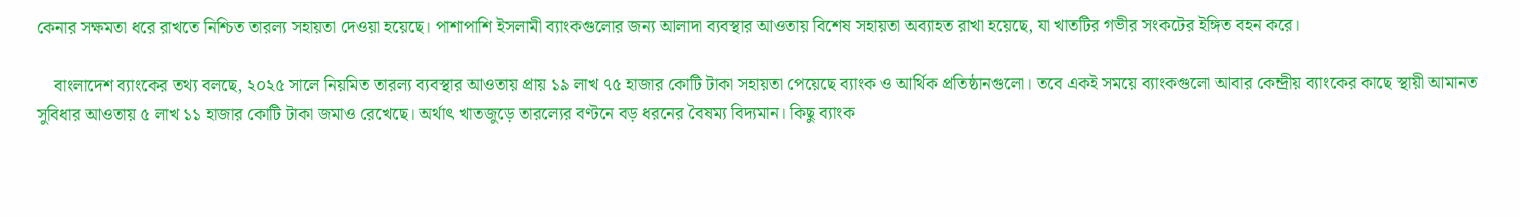কেনার সক্ষমতা ধরে রাখতে নিশ্চিত তারল্য সহায়তা দেওয়া হয়েছে। পাশাপাশি ইসলামী ব্যাংকগুলোর জন্য আলাদা ব্যবস্থার আওতায় বিশেষ সহায়তা অব্যাহত রাখা হয়েছে, যা খাতটির গভীর সংকটের ইঙ্গিত বহন করে।

    বাংলাদেশ ব্যাংকের তথ্য বলছে, ২০২৫ সালে নিয়মিত তারল্য ব্যবস্থার আওতায় প্রায় ১৯ লাখ ৭৫ হাজার কোটি টাকা সহায়তা পেয়েছে ব্যাংক ও আর্থিক প্রতিষ্ঠানগুলো। তবে একই সময়ে ব্যাংকগুলো আবার কেন্দ্রীয় ব্যাংকের কাছে স্থায়ী আমানত সুবিধার আওতায় ৫ লাখ ১১ হাজার কোটি টাকা জমাও রেখেছে। অর্থাৎ খাতজুড়ে তারল্যের বণ্টনে বড় ধরনের বৈষম্য বিদ্যমান। কিছু ব্যাংক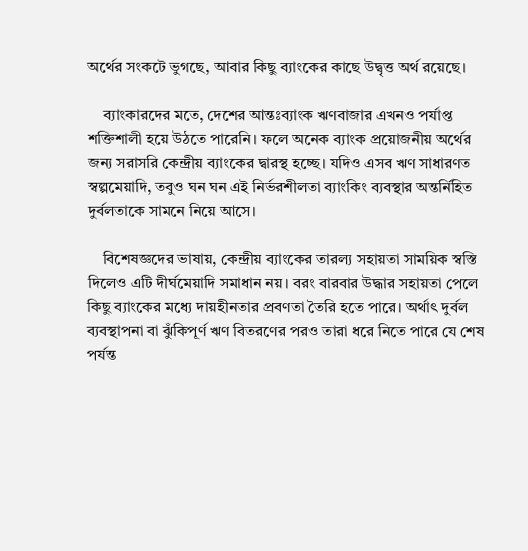অর্থের সংকটে ভুগছে, আবার কিছু ব্যাংকের কাছে উদ্বৃত্ত অর্থ রয়েছে।

    ব্যাংকারদের মতে, দেশের আন্তঃব্যাংক ঋণবাজার এখনও পর্যাপ্ত শক্তিশালী হয়ে উঠতে পারেনি। ফলে অনেক ব্যাংক প্রয়োজনীয় অর্থের জন্য সরাসরি কেন্দ্রীয় ব্যাংকের দ্বারস্থ হচ্ছে। যদিও এসব ঋণ সাধারণত স্বল্পমেয়াদি, তবুও ঘন ঘন এই নির্ভরশীলতা ব্যাংকিং ব্যবস্থার অন্তর্নিহিত দুর্বলতাকে সামনে নিয়ে আসে।

    বিশেষজ্ঞদের ভাষায়, কেন্দ্রীয় ব্যাংকের তারল্য সহায়তা সাময়িক স্বস্তি দিলেও এটি দীর্ঘমেয়াদি সমাধান নয়। বরং বারবার উদ্ধার সহায়তা পেলে কিছু ব্যাংকের মধ্যে দায়হীনতার প্রবণতা তৈরি হতে পারে। অর্থাৎ দুর্বল ব্যবস্থাপনা বা ঝুঁকিপূর্ণ ঋণ বিতরণের পরও তারা ধরে নিতে পারে যে শেষ পর্যন্ত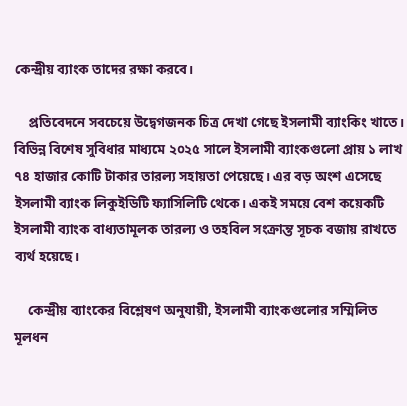কেন্দ্রীয় ব্যাংক তাদের রক্ষা করবে।

    প্রতিবেদনে সবচেয়ে উদ্বেগজনক চিত্র দেখা গেছে ইসলামী ব্যাংকিং খাতে। বিভিন্ন বিশেষ সুবিধার মাধ্যমে ২০২৫ সালে ইসলামী ব্যাংকগুলো প্রায় ১ লাখ ৭৪ হাজার কোটি টাকার তারল্য সহায়তা পেয়েছে। এর বড় অংশ এসেছে ইসলামী ব্যাংক লিকুইডিটি ফ্যাসিলিটি থেকে। একই সময়ে বেশ কয়েকটি ইসলামী ব্যাংক বাধ্যতামূলক তারল্য ও তহবিল সংক্রান্ত সূচক বজায় রাখতে ব্যর্থ হয়েছে।

    কেন্দ্রীয় ব্যাংকের বিশ্লেষণ অনুযায়ী, ইসলামী ব্যাংকগুলোর সম্মিলিত মূলধন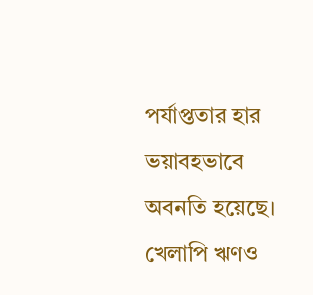পর্যাপ্ততার হার ভয়াবহভাবে অবনতি হয়েছে। খেলাপি ঋণও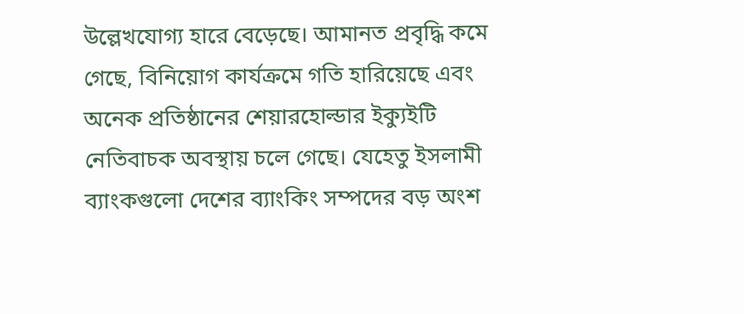উল্লেখযোগ্য হারে বেড়েছে। আমানত প্রবৃদ্ধি কমে গেছে, বিনিয়োগ কার্যক্রমে গতি হারিয়েছে এবং অনেক প্রতিষ্ঠানের শেয়ারহোল্ডার ইক্যুইটি নেতিবাচক অবস্থায় চলে গেছে। যেহেতু ইসলামী ব্যাংকগুলো দেশের ব্যাংকিং সম্পদের বড় অংশ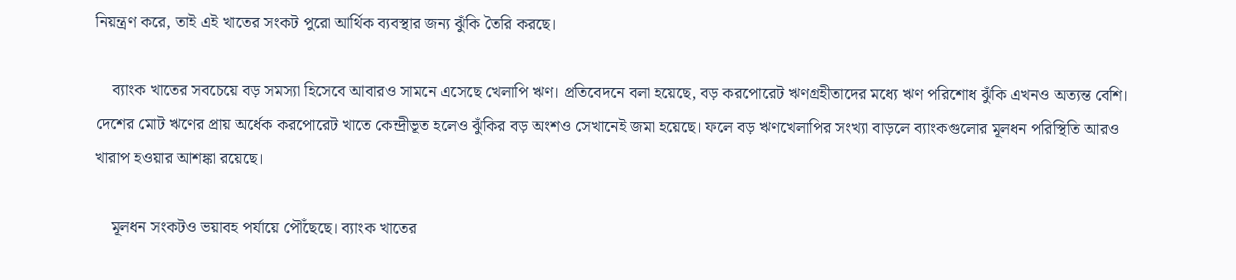নিয়ন্ত্রণ করে, তাই এই খাতের সংকট পুরো আর্থিক ব্যবস্থার জন্য ঝুঁকি তৈরি করছে।

    ব্যাংক খাতের সবচেয়ে বড় সমস্যা হিসেবে আবারও সামনে এসেছে খেলাপি ঋণ। প্রতিবেদনে বলা হয়েছে, বড় করপোরেট ঋণগ্রহীতাদের মধ্যে ঋণ পরিশোধ ঝুঁকি এখনও অত্যন্ত বেশি। দেশের মোট ঋণের প্রায় অর্ধেক করপোরেট খাতে কেন্দ্রীভূত হলেও ঝুঁকির বড় অংশও সেখানেই জমা হয়েছে। ফলে বড় ঋণখেলাপির সংখ্যা বাড়লে ব্যাংকগুলোর মূলধন পরিস্থিতি আরও খারাপ হওয়ার আশঙ্কা রয়েছে।

    মূলধন সংকটও ভয়াবহ পর্যায়ে পৌঁছেছে। ব্যাংক খাতের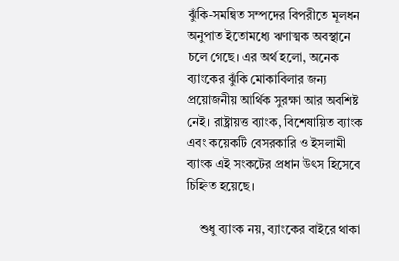ঝুঁকি-সমন্বিত সম্পদের বিপরীতে মূলধন অনুপাত ইতোমধ্যে ঋণাত্মক অবস্থানে চলে গেছে। এর অর্থ হলো, অনেক ব্যাংকের ঝুঁকি মোকাবিলার জন্য প্রয়োজনীয় আর্থিক সুরক্ষা আর অবশিষ্ট নেই। রাষ্ট্রায়ত্ত ব্যাংক, বিশেষায়িত ব্যাংক এবং কয়েকটি বেসরকারি ও ইসলামী ব্যাংক এই সংকটের প্রধান উৎস হিসেবে চিহ্নিত হয়েছে।

    শুধু ব্যাংক নয়, ব্যাংকের বাইরে থাকা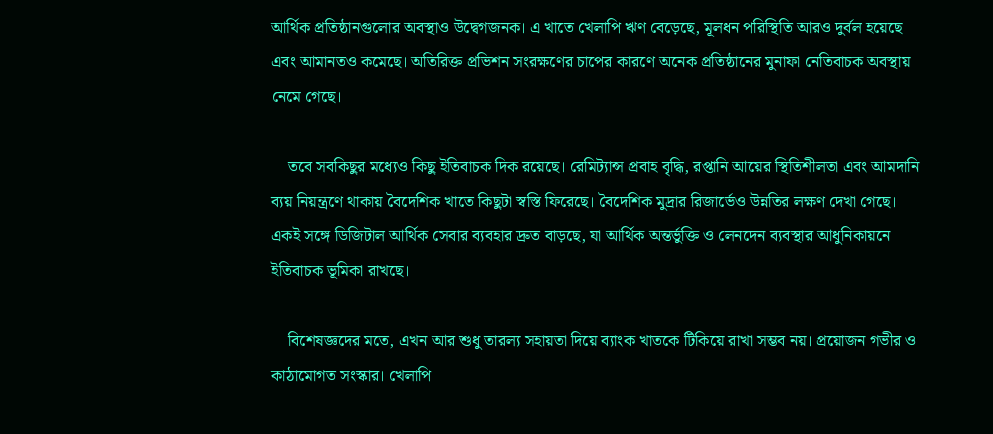আর্থিক প্রতিষ্ঠানগুলোর অবস্থাও উদ্বেগজনক। এ খাতে খেলাপি ঋণ বেড়েছে, মূলধন পরিস্থিতি আরও দুর্বল হয়েছে এবং আমানতও কমেছে। অতিরিক্ত প্রভিশন সংরক্ষণের চাপের কারণে অনেক প্রতিষ্ঠানের মুনাফা নেতিবাচক অবস্থায় নেমে গেছে।

    তবে সবকিছুর মধ্যেও কিছু ইতিবাচক দিক রয়েছে। রেমিট্যান্স প্রবাহ বৃদ্ধি, রপ্তানি আয়ের স্থিতিশীলতা এবং আমদানি ব্যয় নিয়ন্ত্রণে থাকায় বৈদেশিক খাতে কিছুটা স্বস্তি ফিরেছে। বৈদেশিক মুদ্রার রিজার্ভেও উন্নতির লক্ষণ দেখা গেছে। একই সঙ্গে ডিজিটাল আর্থিক সেবার ব্যবহার দ্রুত বাড়ছে, যা আর্থিক অন্তর্ভুক্তি ও লেনদেন ব্যবস্থার আধুনিকায়নে ইতিবাচক ভূমিকা রাখছে।

    বিশেষজ্ঞদের মতে, এখন আর শুধু তারল্য সহায়তা দিয়ে ব্যাংক খাতকে টিকিয়ে রাখা সম্ভব নয়। প্রয়োজন গভীর ও কাঠামোগত সংস্কার। খেলাপি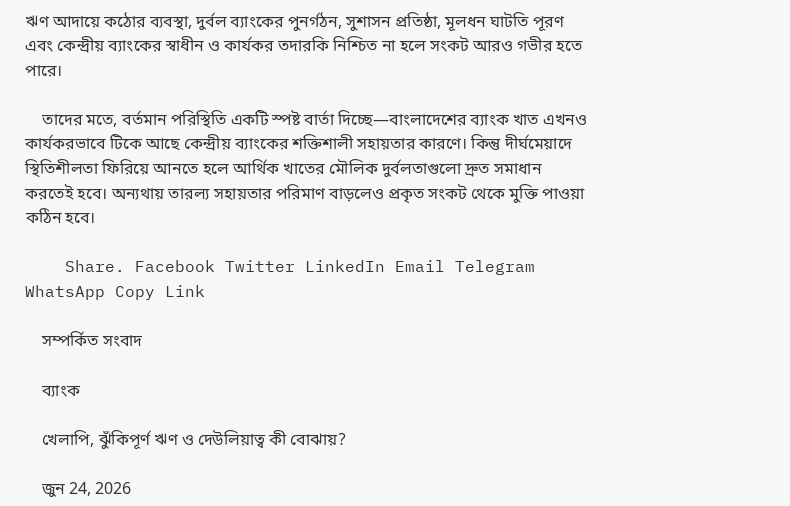ঋণ আদায়ে কঠোর ব্যবস্থা, দুর্বল ব্যাংকের পুনর্গঠন, সুশাসন প্রতিষ্ঠা, মূলধন ঘাটতি পূরণ এবং কেন্দ্রীয় ব্যাংকের স্বাধীন ও কার্যকর তদারকি নিশ্চিত না হলে সংকট আরও গভীর হতে পারে।

    তাদের মতে, বর্তমান পরিস্থিতি একটি স্পষ্ট বার্তা দিচ্ছে—বাংলাদেশের ব্যাংক খাত এখনও কার্যকরভাবে টিকে আছে কেন্দ্রীয় ব্যাংকের শক্তিশালী সহায়তার কারণে। কিন্তু দীর্ঘমেয়াদে স্থিতিশীলতা ফিরিয়ে আনতে হলে আর্থিক খাতের মৌলিক দুর্বলতাগুলো দ্রুত সমাধান করতেই হবে। অন্যথায় তারল্য সহায়তার পরিমাণ বাড়লেও প্রকৃত সংকট থেকে মুক্তি পাওয়া কঠিন হবে।

    Share. Facebook Twitter LinkedIn Email Telegram WhatsApp Copy Link

    সম্পর্কিত সংবাদ

    ব্যাংক

    খেলাপি, ঝুঁকিপূর্ণ ঋণ ও দেউলিয়াত্ব কী বোঝায়?

    জুন 24, 2026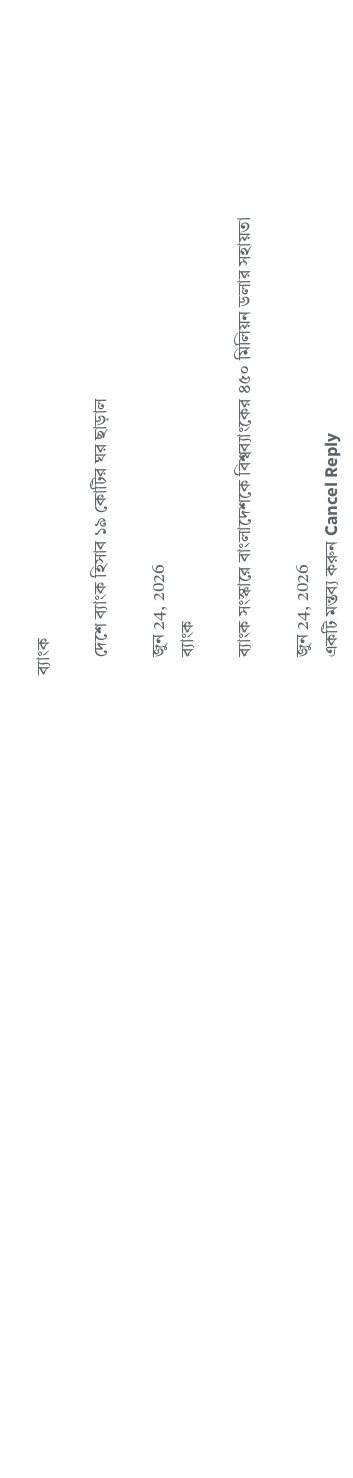ব্যাংক

    দেশে ব্যাংক হিসাব ১৯ কোটির ঘর ছাড়াল

    জুন 24, 2026
    ব্যাংক

    ব্যাংক সংস্কারে বাংলাদেশকে বিশ্বব্যাংকের ৪৫০ মিলিয়ন ডলার সহায়তা

    জুন 24, 2026
    একটি মন্তব্য করুন Cancel Reply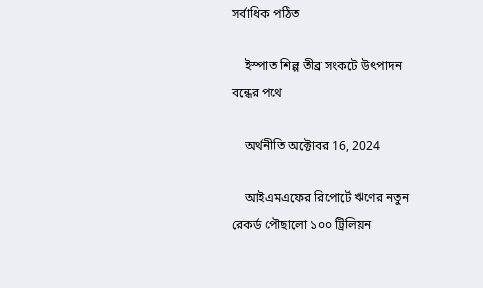সর্বাধিক পঠিত

    ইস্পাত শিল্প তীব্র সংকটে উৎপাদন বন্ধের পথে

    অর্থনীতি অক্টোবর 16, 2024

    আইএমএফের রিপোর্টে ঋণের নতুন রেকর্ড পৌছালো ১০০ ট্রিলিয়ন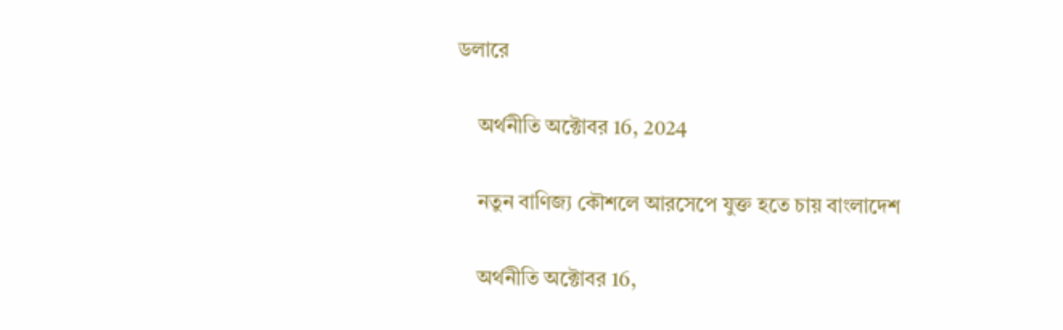ডলারে

    অর্থনীতি অক্টোবর 16, 2024

    নতুন বাণিজ্য কৌশলে আরসেপে যুক্ত হতে চায় বাংলাদেশ

    অর্থনীতি অক্টোবর 16,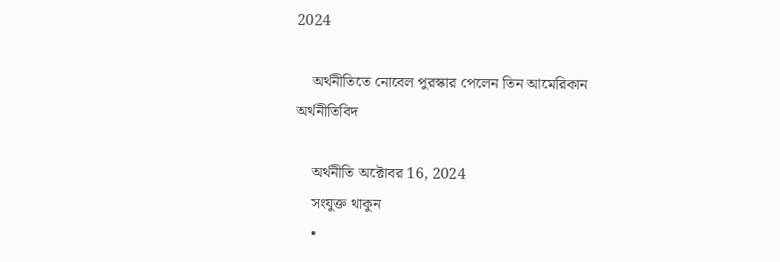2024

    অর্থনীতিতে নোবেল পুরস্কার পেলেন তিন আমেরিকান অর্থনীতিবিদ

    অর্থনীতি অক্টোবর 16, 2024
    সংযুক্ত থাকুন
    •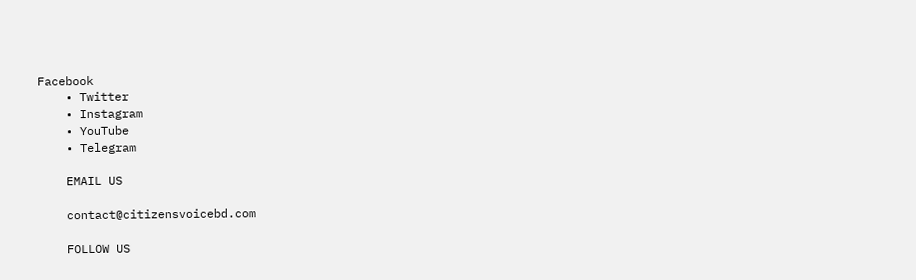Facebook
    • Twitter
    • Instagram
    • YouTube
    • Telegram

    EMAIL US

    contact@citizensvoicebd.com

    FOLLOW US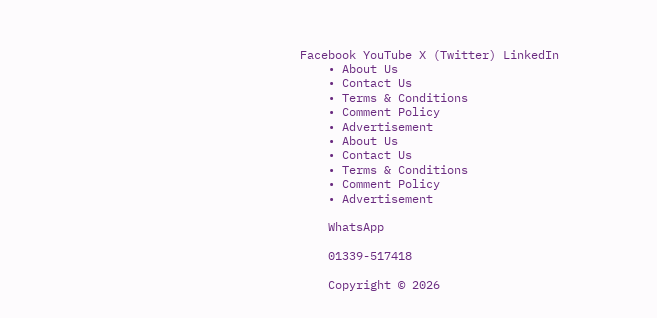Facebook YouTube X (Twitter) LinkedIn
    • About Us
    • Contact Us
    • Terms & Conditions
    • Comment Policy
    • Advertisement
    • About Us
    • Contact Us
    • Terms & Conditions
    • Comment Policy
    • Advertisement

    WhatsApp

    01339-517418

    Copyright © 2026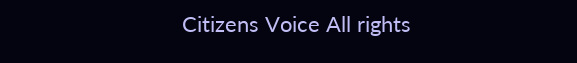Citizens Voice All rights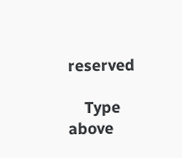reserved

    Type above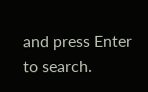and press Enter to search.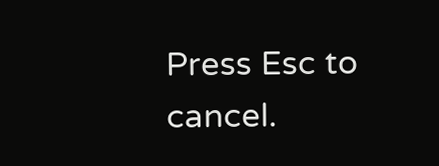Press Esc to cancel.